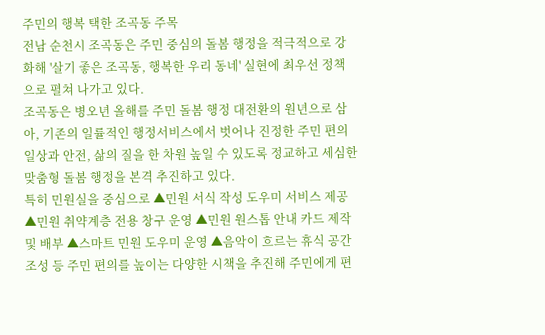주민의 행복 택한 조곡동 주목
전남 순천시 조곡동은 주민 중심의 돌봄 행정을 적극적으로 강화해 '살기 좋은 조곡동, 행복한 우리 동네' 실현에 최우선 정책으로 펼쳐 나가고 있다.
조곡동은 병오년 올해를 주민 돌봄 행정 대전환의 원년으로 삼아, 기존의 일률적인 행정서비스에서 벗어나 진정한 주민 편의 일상과 안전, 삶의 질을 한 차원 높일 수 있도록 정교하고 세심한 맞춤형 돌봄 행정을 본격 추진하고 있다.
특히 민원실을 중심으로 ▲민원 서식 작성 도우미 서비스 제공 ▲민원 취약계층 전용 창구 운영 ▲민원 원스톱 안내 카드 제작 및 배부 ▲스마트 민원 도우미 운영 ▲음악이 흐르는 휴식 공간 조성 등 주민 편의를 높이는 다양한 시책을 추진해 주민에게 편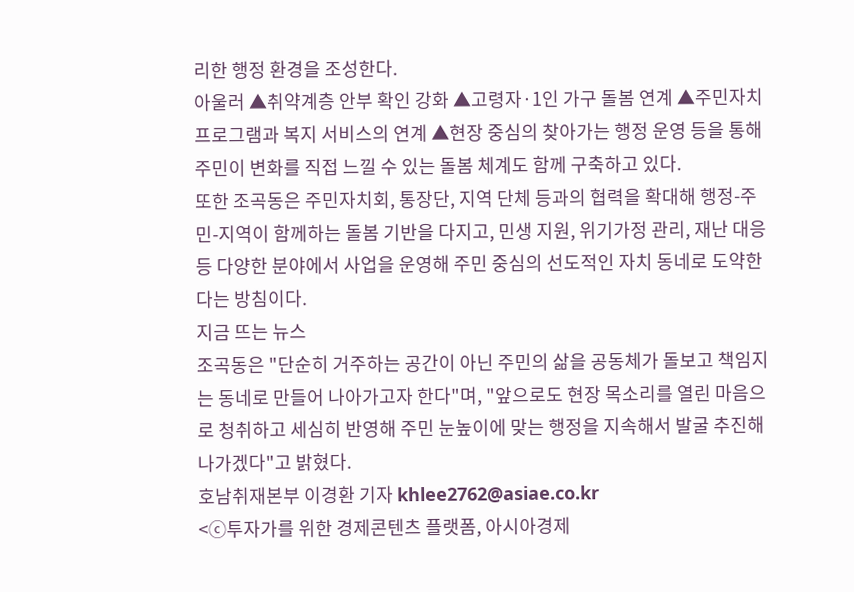리한 행정 환경을 조성한다.
아울러 ▲취약계층 안부 확인 강화 ▲고령자·1인 가구 돌봄 연계 ▲주민자치 프로그램과 복지 서비스의 연계 ▲현장 중심의 찾아가는 행정 운영 등을 통해 주민이 변화를 직접 느낄 수 있는 돌봄 체계도 함께 구축하고 있다.
또한 조곡동은 주민자치회, 통장단, 지역 단체 등과의 협력을 확대해 행정-주민-지역이 함께하는 돌봄 기반을 다지고, 민생 지원, 위기가정 관리, 재난 대응 등 다양한 분야에서 사업을 운영해 주민 중심의 선도적인 자치 동네로 도약한다는 방침이다.
지금 뜨는 뉴스
조곡동은 "단순히 거주하는 공간이 아닌 주민의 삶을 공동체가 돌보고 책임지는 동네로 만들어 나아가고자 한다"며, "앞으로도 현장 목소리를 열린 마음으로 청취하고 세심히 반영해 주민 눈높이에 맞는 행정을 지속해서 발굴 추진해 나가겠다"고 밝혔다.
호남취재본부 이경환 기자 khlee2762@asiae.co.kr
<ⓒ투자가를 위한 경제콘텐츠 플랫폼, 아시아경제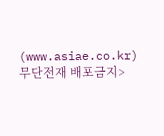(www.asiae.co.kr) 무단전재 배포금지>